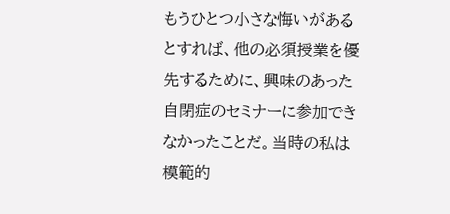もうひとつ小さな悔いがあるとすれば、他の必須授業を優先するために、興味のあった自閉症のセミナーに参加できなかったことだ。当時の私は模範的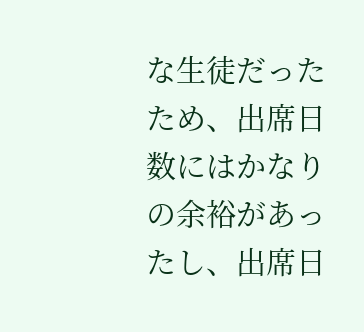な生徒だったため、出席日数にはかなりの余裕があったし、出席日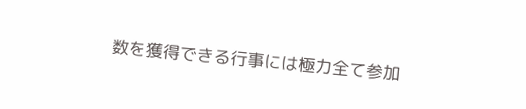数を獲得できる行事には極力全て参加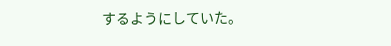するようにしていた。